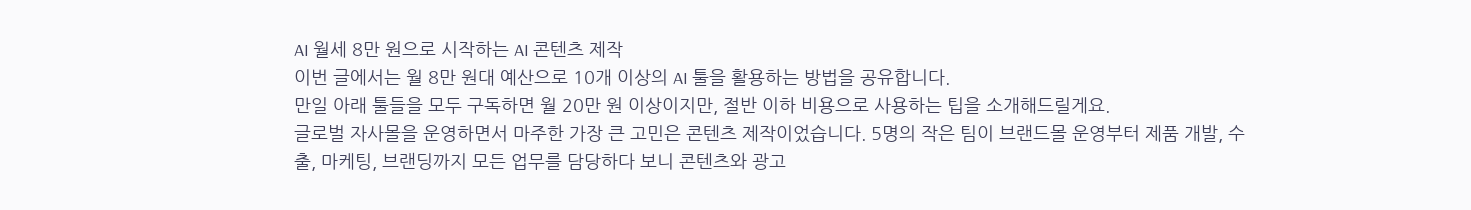AI 월세 8만 원으로 시작하는 AI 콘텐츠 제작
이번 글에서는 월 8만 원대 예산으로 10개 이상의 AI 툴을 활용하는 방법을 공유합니다.
만일 아래 툴들을 모두 구독하면 월 20만 원 이상이지만, 절반 이하 비용으로 사용하는 팁을 소개해드릴게요.
글로벌 자사몰을 운영하면서 마주한 가장 큰 고민은 콘텐츠 제작이었습니다. 5명의 작은 팀이 브랜드몰 운영부터 제품 개발, 수출, 마케팅, 브랜딩까지 모든 업무를 담당하다 보니 콘텐츠와 광고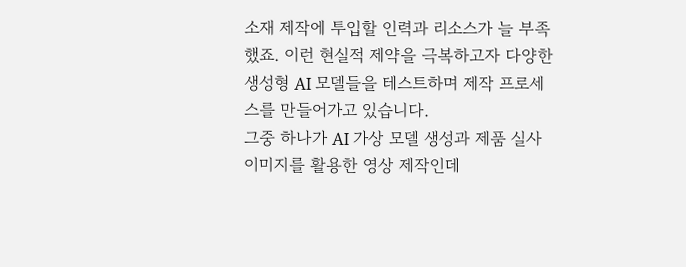소재 제작에 투입할 인력과 리소스가 늘 부족했죠. 이런 현실적 제약을 극복하고자 다양한 생성형 AI 모델들을 테스트하며 제작 프로세스를 만들어가고 있습니다.
그중 하나가 AI 가상 모델 생성과 제품 실사 이미지를 활용한 영상 제작인데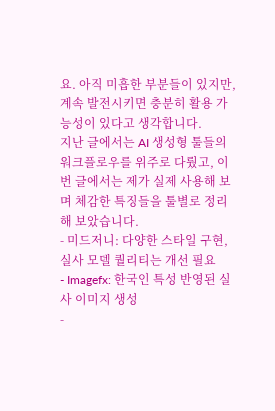요. 아직 미흡한 부분들이 있지만, 계속 발전시키면 충분히 활용 가능성이 있다고 생각합니다.
지난 글에서는 AI 생성형 툴들의 워크플로우를 위주로 다뤘고, 이번 글에서는 제가 실제 사용해 보며 체감한 특징들을 툴별로 정리해 보았습니다.
- 미드저니: 다양한 스타일 구현, 실사 모델 퀄리티는 개선 필요
- Imagefx: 한국인 특성 반영된 실사 이미지 생성
-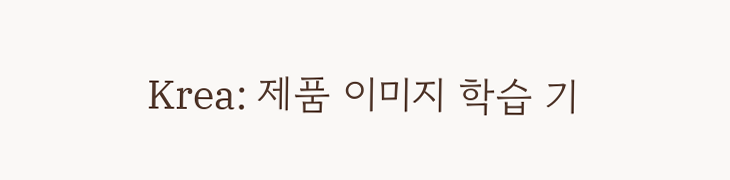Krea: 제품 이미지 학습 기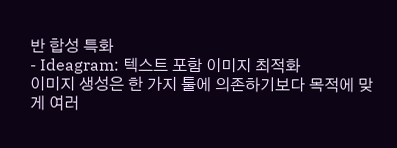반 합성 특화
- Ideagram: 텍스트 포함 이미지 최적화
이미지 생성은 한 가지 툴에 의존하기보다 목적에 맞게 여러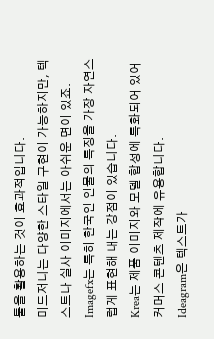툴을 활용하는 것이 효과적입니다.
미드저니는 다양한 스타일 구현이 가능하지만, 텍스트나 실사 이미지에서는 아쉬운 면이 있죠.
Imagefx는 특히 한국인 인물의 특징을 가장 자연스럽게 표현해 내는 강점이 있습니다.
Krea는 제품 이미지와 모델 합성에 특화되어 있어 커머스 콘텐츠 제작에 유용합니다.
Ideagram은 텍스트가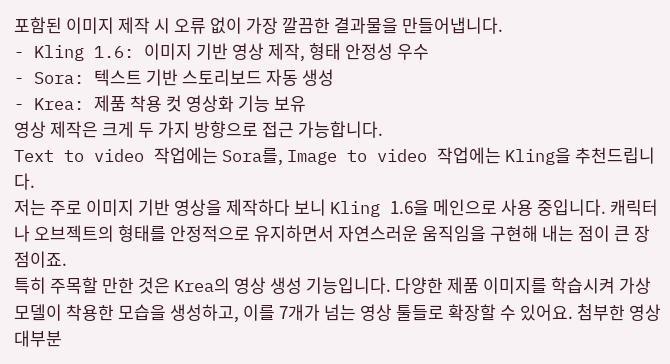포함된 이미지 제작 시 오류 없이 가장 깔끔한 결과물을 만들어냅니다.
- Kling 1.6: 이미지 기반 영상 제작, 형태 안정성 우수
- Sora: 텍스트 기반 스토리보드 자동 생성
- Krea: 제품 착용 컷 영상화 기능 보유
영상 제작은 크게 두 가지 방향으로 접근 가능합니다.
Text to video 작업에는 Sora를, Image to video 작업에는 Kling을 추천드립니다.
저는 주로 이미지 기반 영상을 제작하다 보니 Kling 1.6을 메인으로 사용 중입니다. 캐릭터나 오브젝트의 형태를 안정적으로 유지하면서 자연스러운 움직임을 구현해 내는 점이 큰 장점이죠.
특히 주목할 만한 것은 Krea의 영상 생성 기능입니다. 다양한 제품 이미지를 학습시켜 가상 모델이 착용한 모습을 생성하고, 이를 7개가 넘는 영상 툴들로 확장할 수 있어요. 첨부한 영상 대부분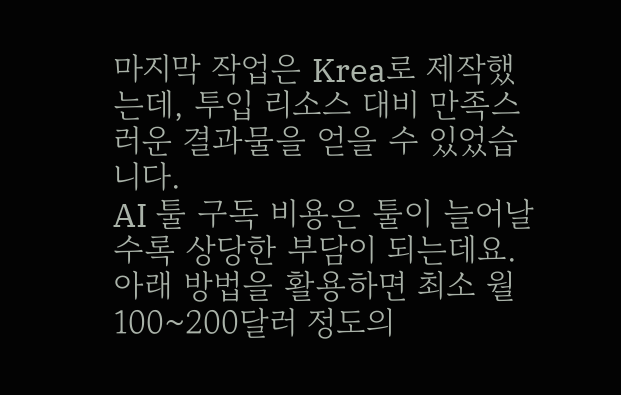마지막 작업은 Krea로 제작했는데, 투입 리소스 대비 만족스러운 결과물을 얻을 수 있었습니다.
AI 툴 구독 비용은 툴이 늘어날수록 상당한 부담이 되는데요.
아래 방법을 활용하면 최소 월 100~200달러 정도의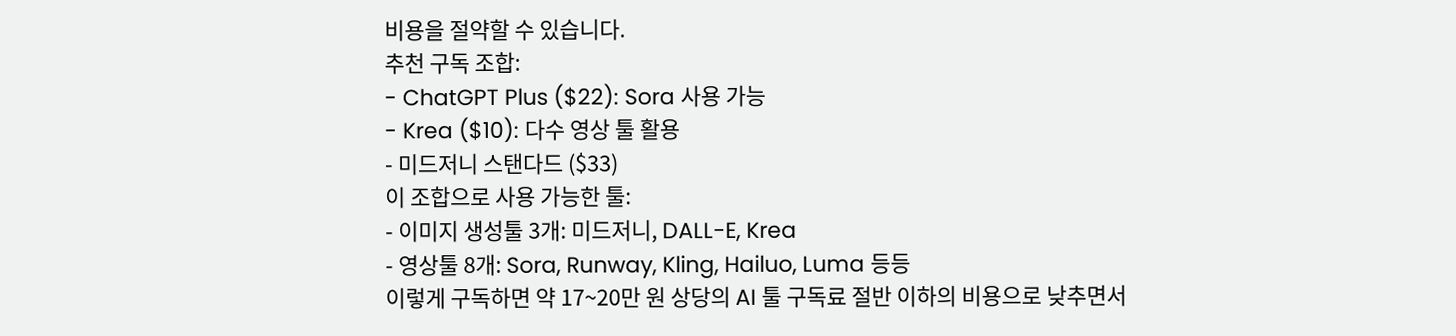비용을 절약할 수 있습니다.
추천 구독 조합:
- ChatGPT Plus ($22): Sora 사용 가능
- Krea ($10): 다수 영상 툴 활용
- 미드저니 스탠다드 ($33)
이 조합으로 사용 가능한 툴:
- 이미지 생성툴 3개: 미드저니, DALL-E, Krea
- 영상툴 8개: Sora, Runway, Kling, Hailuo, Luma 등등
이렇게 구독하면 약 17~20만 원 상당의 AI 툴 구독료 절반 이하의 비용으로 낮추면서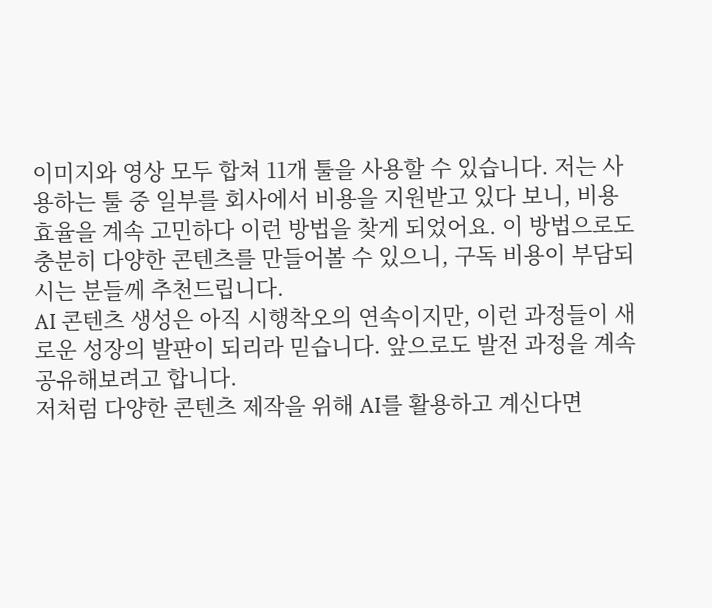이미지와 영상 모두 합쳐 11개 툴을 사용할 수 있습니다. 저는 사용하는 툴 중 일부를 회사에서 비용을 지원받고 있다 보니, 비용 효율을 계속 고민하다 이런 방법을 찾게 되었어요. 이 방법으로도 충분히 다양한 콘텐츠를 만들어볼 수 있으니, 구독 비용이 부담되시는 분들께 추천드립니다.
AI 콘텐츠 생성은 아직 시행착오의 연속이지만, 이런 과정들이 새로운 성장의 발판이 되리라 믿습니다. 앞으로도 발전 과정을 계속 공유해보려고 합니다.
저처럼 다양한 콘텐츠 제작을 위해 AI를 활용하고 계신다면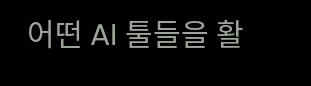어떤 AI 툴들을 활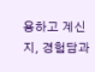용하고 계신지, 경험담과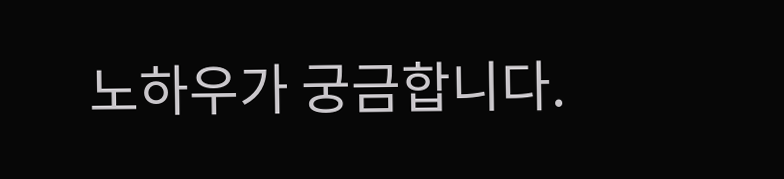노하우가 궁금합니다.